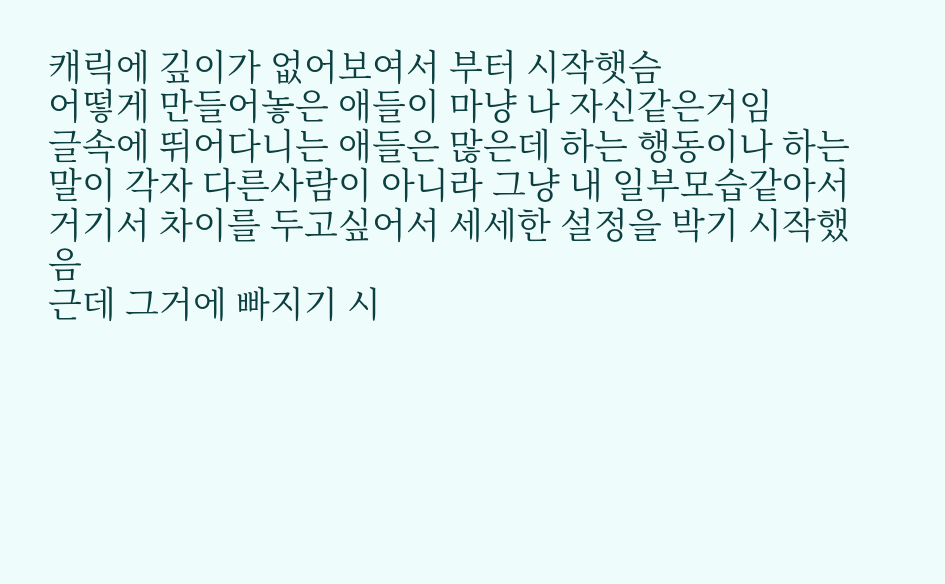캐릭에 깊이가 없어보여서 부터 시작햇슴
어떻게 만들어놓은 애들이 마냥 나 자신같은거임
글속에 뛰어다니는 애들은 많은데 하는 행동이나 하는 말이 각자 다른사람이 아니라 그냥 내 일부모습같아서
거기서 차이를 두고싶어서 세세한 설정을 박기 시작했음
근데 그거에 빠지기 시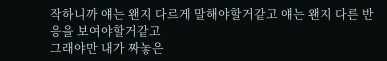작하니까 얘는 왠지 다르게 말해야할거같고 얘는 왠지 다른 반응을 보여야할거같고
그래야만 내가 짜놓은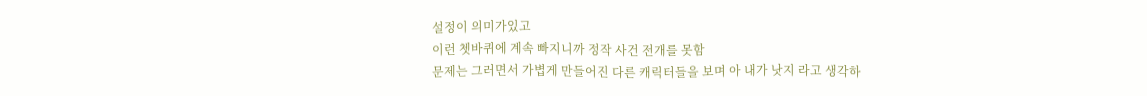설정이 의미가있고
이런 쳇바퀴에 계속 빠지니까 정작 사건 전개를 못함
문제는 그러면서 가볍게 만들어진 다른 캐릭터들을 보며 아 내가 낫지 라고 생각하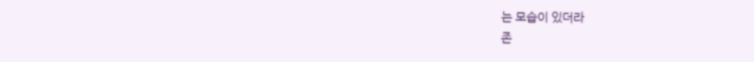는 모습이 있더라
존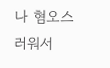나 혐오스러워서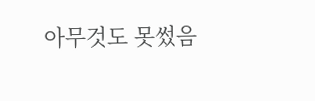아무것도 못썼음